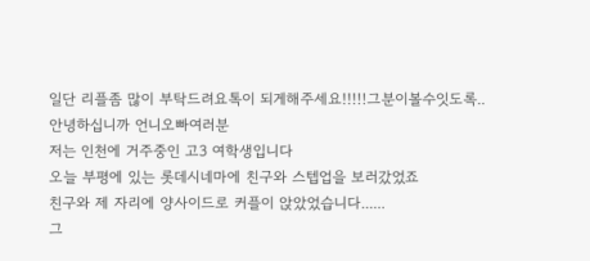일단 리플좀 많이 부탁드려요톡이 되게해주세요!!!!!그분이볼수잇도록..
안녕하십니까 언니오빠여러분
저는 인천에 거주중인 고3 여학생입니다
오늘 부평에 있는 롯데시네마에 친구와 스텝업을 보러갔었죠
친구와 제 자리에 양사이드로 커플이 앉았었습니다......
그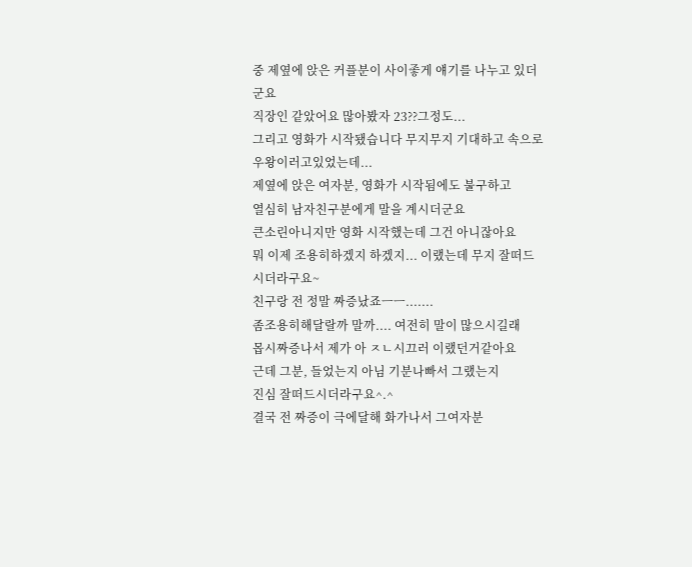중 제옆에 앉은 커플분이 사이좋게 얘기를 나누고 있더군요
직장인 같았어요 많아봤자 23??그정도...
그리고 영화가 시작됐습니다 무지무지 기대하고 속으로 우왕이러고있었는데...
제옆에 앉은 여자분, 영화가 시작됨에도 불구하고
열심히 남자친구분에게 말을 계시더군요
큰소린아니지만 영화 시작했는데 그건 아니잖아요
뭐 이제 조용히하겠지 하겠지... 이랬는데 무지 잘떠드시더라구요~
친구랑 전 정말 짜증났죠ㅡㅡ.......
좀조용히해달랄까 말까.... 여전히 말이 많으시길래
몹시짜증나서 제가 아 ㅈㄴ시끄러 이랬던거같아요
근데 그분, 들었는지 아님 기분나빠서 그랬는지
진심 잘떠드시더라구요^.^
결국 전 짜증이 극에달해 화가나서 그여자분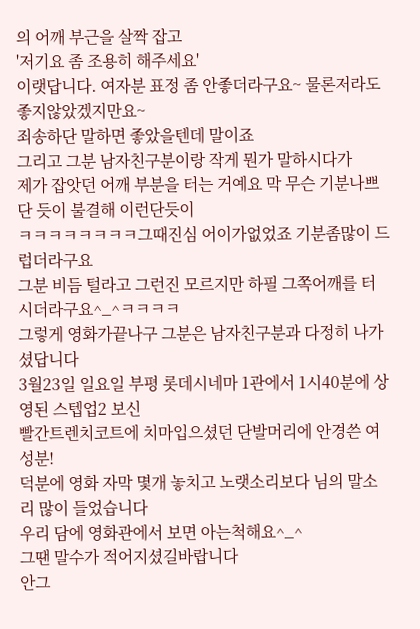의 어깨 부근을 살짝 잡고
'저기요 좀 조용히 해주세요'
이랫답니다. 여자분 표정 좀 안좋더라구요~ 물론저라도 좋지않았겠지만요~
죄송하단 말하면 좋았을텐데 말이죠
그리고 그분 남자친구분이랑 작게 뭔가 말하시다가
제가 잡앗던 어깨 부분을 터는 거예요 막 무슨 기분나쁘단 듯이 불결해 이런단듯이
ㅋㅋㅋㅋㅋㅋㅋㅋ그때진심 어이가없었죠 기분좀많이 드럽더라구요
그분 비듬 털라고 그런진 모르지만 하필 그쪽어깨를 터시더라구요^_^ㅋㅋㅋㅋ
그렇게 영화가끝나구 그분은 남자친구분과 다정히 나가셨답니다
3월23일 일요일 부평 롯데시네마 1관에서 1시40분에 상영된 스텝업2 보신
빨간트렌치코트에 치마입으셨던 단발머리에 안경쓴 여성분!
덕분에 영화 자막 몇개 놓치고 노랫소리보다 님의 말소리 많이 들었습니다
우리 담에 영화관에서 보면 아는척해요^_^
그땐 말수가 적어지셨길바랍니다
안그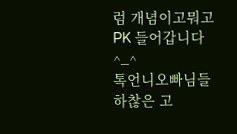럼 개념이고뭐고 PK 들어갑니다^_^
톡언니오빠님들 하찮은 고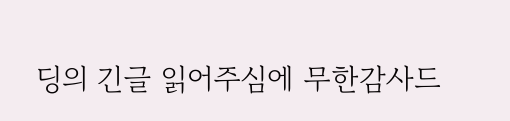딩의 긴글 읽어주심에 무한감사드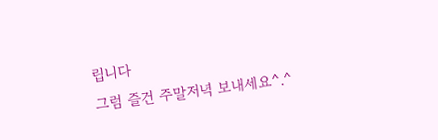립니다
그럼 즐건 주말저녁 보내세요^.^